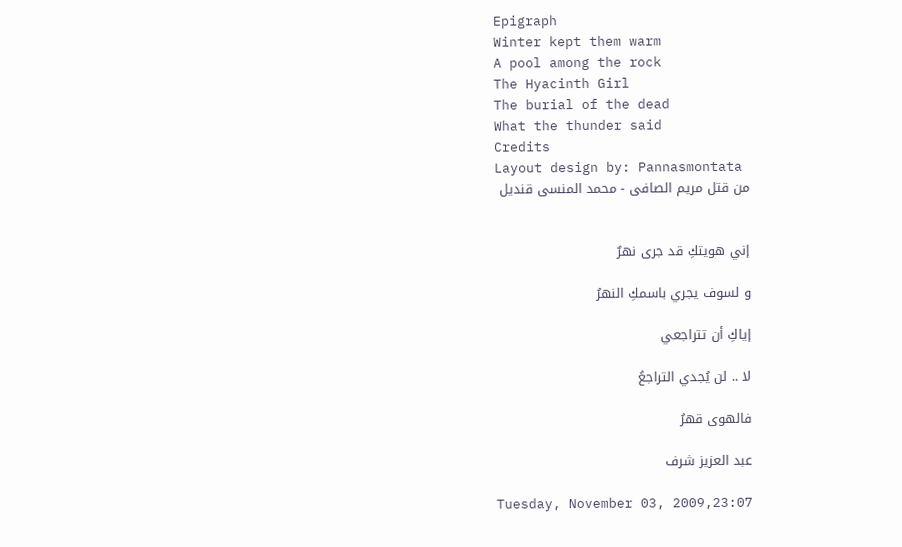Epigraph
Winter kept them warm
A pool among the rock
The Hyacinth Girl
The burial of the dead
What the thunder said
Credits
Layout design by: Pannasmontata
من قتل مريم الصافى - محمد المنسى قنديل


إني هويتكِ قد جرى نهرٌ

و لسوف يجري باسمكِ النهرُ

إياكِ أن تتراجعي

لا .. لن يُجدي التراجعُ

فالهوى قهرُ

عبد العزيز شرف

Tuesday, November 03, 2009,23:07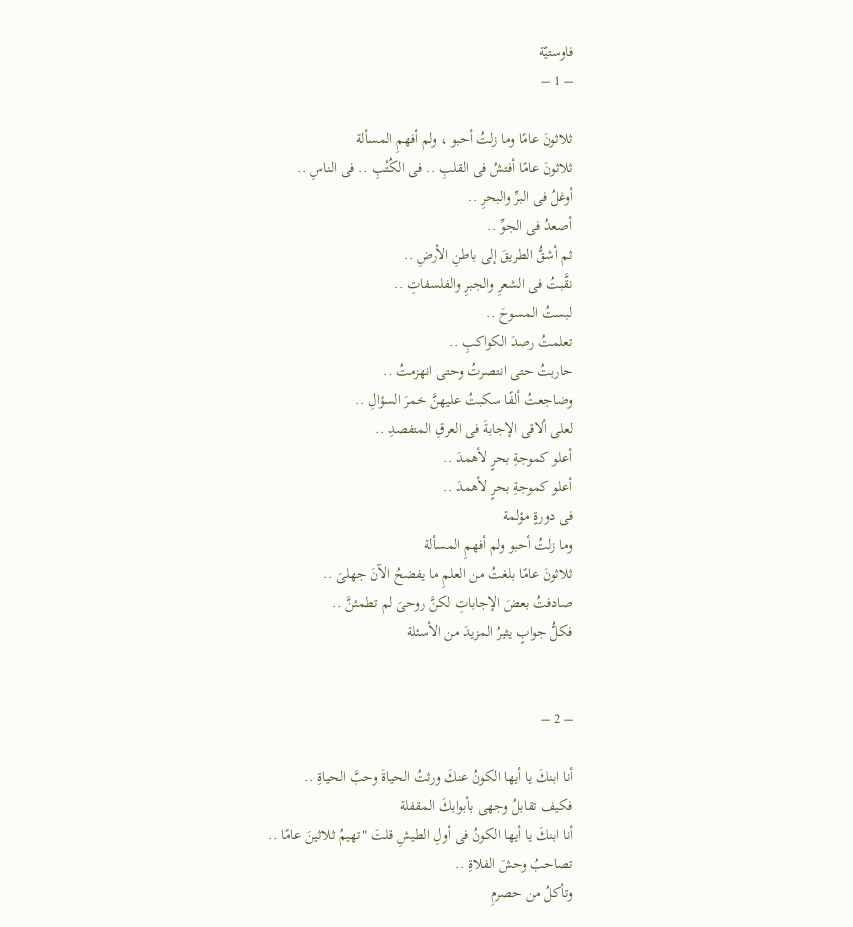فاوستيّة
– 1 –

ثلاثونَ عامًا وما زلتُ أحبو ، ولم أفهمِ المسألة
ثلاثونَ عامًا أفتشُ فى القلبِ .. فى الكُتْبِ .. فى الناسِ ..
أوغلُ فى البرِّ والبحرِ ..
أصعدُ فى الجوِّ ..
ثم أشقُّ الطريقَ إلى باطنِ الأرضِ ..
نقَّبتُ فى الشعرِ والجبرِ والفلسفاتِ ..
لبستُ المسوحَ ..
تعلمتُ رصدَ الكواكبِ ..
حاربتُ حتى انتصرتُ وحتى انهزمتُ ..
وضاجعتُ ألفًا سكبتُ عليهنَّ خمرَ السؤالِ ..
لعلى ألاقى الإجابةَ فى العرقِ المتفصدِ ..
أعلو كموجةِ بحرٍ لأهمدَ ..
أعلو كموجةِ بحرٍ لأهمدَ ..
فى دورةٍ مؤلمة
وما زلتُ أحبو ولم أفهمِ المسألة
ثلاثونَ عامًا بلغتُ من العلمِ ما يفضحُ الآنَ جهلىَ ..
صادفتُ بعضَ الإجاباتِ لكنَّ روحىَ لم تطمئنَّ ..
فكلُّ جوابٍ يثيرُ المزيدَ من الأسئلة


– 2 –

أنا ابنكَ يا أيها الكونُ عنكَ ورثتُ الحياةَ وحبَّ الحياةِ ..
فكيف تقابلُ وجهى بأبوابكَ المقفلة
أنا ابنكَ يا أيها الكونُ فى أولِ الطيشِ قلتَ "تهيمُ ثلاثينَ عامًا ..
تصاحبُ وحشَ الفلاةِ ..
وتأكلُ من حصرمِ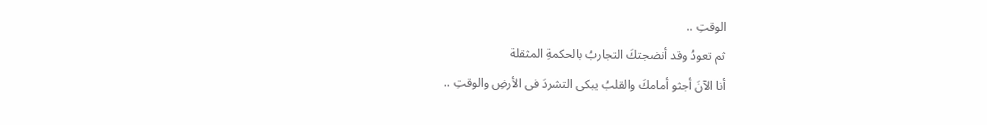الوقتِ ..
ثم تعودُ وقد أنضجتكَ التجاربُ بالحكمةِ المثقلة
أنا الآنَ أجثو أمامكَ والقلبُ يبكى التشردَ فى الأرضِ والوقتِ ..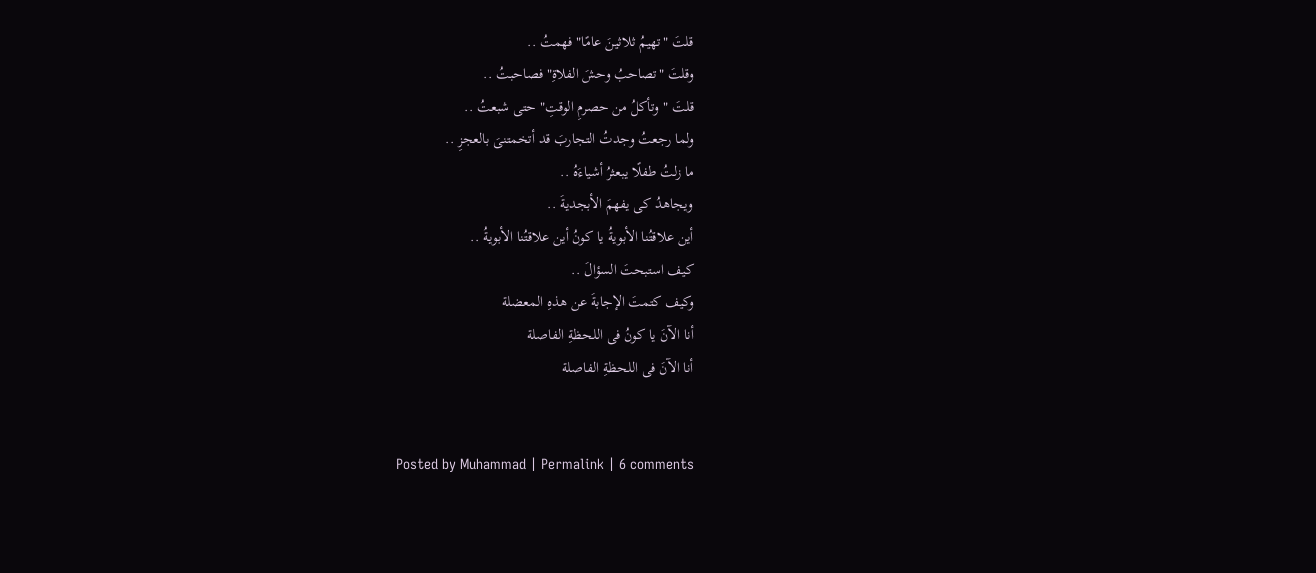قلتَ "تهيمُ ثلاثينَ عامًا" فهمتُ ..
وقلتَ "تصاحبُ وحشَ الفلاةِ" فصاحبتُ ..
قلتَ "وتأكلُ من حصرمِ الوقتِ" حتى شبعتُ ..
ولما رجعتُ وجدتُ التجاربَ قد أتخمتنىَ بالعجزِ ..
ما زلتُ طفلًا يبعثرُ أشياءَهُ ..
ويجاهدُ كى يفهمَ الأبجديةَ ..
أين علاقتُنا الأبويةُ يا كونُ أين علاقتُنا الأبويةُ ..
كيف استبحتَ السؤالَ ..
وكيف كتمتَ الإجابةَ عن هذهِ المعضلة
أنا الآنَ يا كونُ فى اللحظةِ الفاصلة
أنا الآنَ فى اللحظةِ الفاصلة


Posted by Muhammad | Permalink | 6 comments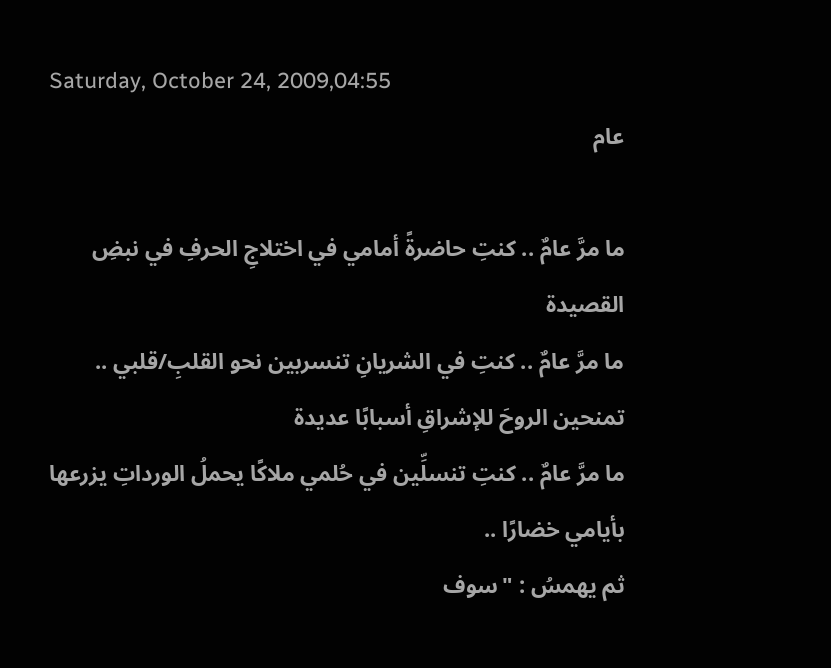Saturday, October 24, 2009,04:55
عام

ما مرَّ عامٌ .. كنتِ حاضرةً أمامي في اختلاجِ الحرفِ في نبضِ القصيدة
ما مرَّ عامٌ .. كنتِ في الشريانِ تنسربين نحو القلبِ/قلبي ..
تمنحين الروحَ للإشراقِ أسبابًا عديدة
ما مرَّ عامٌ .. كنتِ تنسلِّين في حُلمي ملاكًا يحملُ الورداتِ يزرعها بأيامي خضارًا ..
ثم يهمسُ : "سوف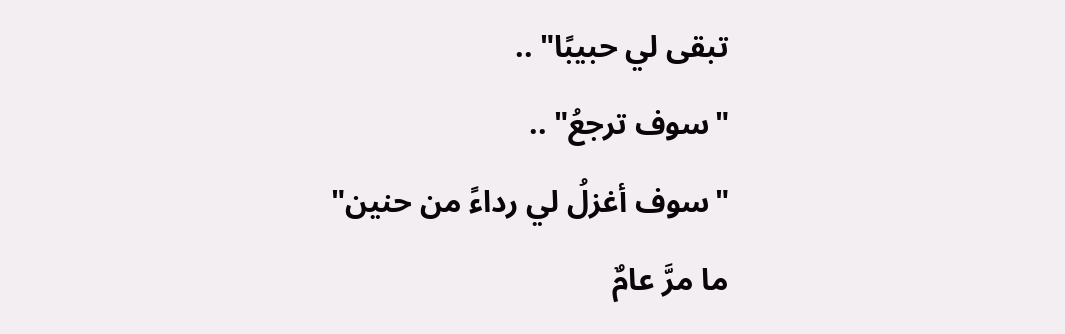تبقى لي حبيبًا" ..
"سوف ترجعُ" ..
"سوف أغزلُ لي رداءً من حنين"
ما مرَّ عامٌ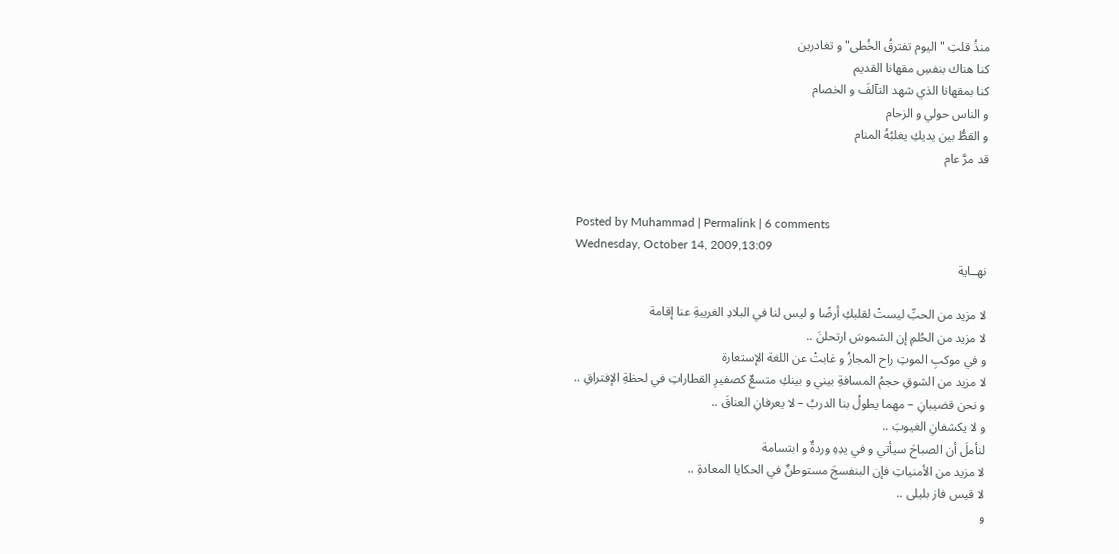منذُ قلتِ "اليوم تفترقُ الخُطى" و تغادرين
كنا هناك بنفسِ مقهانا القديم
كنا بمقهانا الذي شهد التآلفَ و الخصام
و الناس حولي و الزحام
و القطُّ بين يديكِ يغلبُهُ المنام
قد مرَّ عام


Posted by Muhammad | Permalink | 6 comments
Wednesday, October 14, 2009,13:09
نهــاية

لا مزيد من الحبِّ ليستْ لقلبكِ أرضًا و ليس لنا في البلادِ الغريبةِ عنا إقامة
لا مزيد من الحُلمِ إن الشموسَ ارتحلنَ ..
و في موكبِ الموتِ راح المجازُ و غابتْ عن اللغة الإستعارة
لا مزيد من الشوقِ حجمُ المسافةِ بيني و بينكِ متسعٌ كصفيرِ القطاراتِ في لحظةِ الإفتراقِ ..
و نحن قضيبانِ – مهما يطولُ بنا الدربُ – لا يعرفانِ العناقَ ..
و لا يكشفانِ الغيوبَ ..
لنأملَ أن الصباحَ سيأتي و في يدِهِ وردةٌ و ابتسامة
لا مزيد من الأمنياتِ فإن البنفسجَ مستوطنٌ في الحكايا المعادةِ ..
لا قيس فاز بليلى ..
و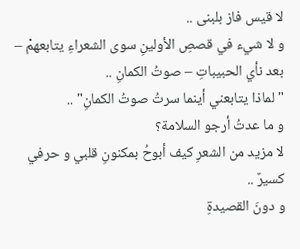لا قيس فاز بلبنى ..
و لا شيء في قصصِ الأولينِ سوى الشعراءِ يتابعهمْ – بعد نأي الحبيباتِ – صوتُ الكمانِ ..
"لماذا يتابعني أينما سرتُ صوتُ الكمانِ" ..
و ما عدتُ أرجو السلامة؟
لا مزيد من الشعرِ كيف أبوحُ بمكنونِ قلبي و حرفي كسيرٌ ..
و دونَ القصيدةِ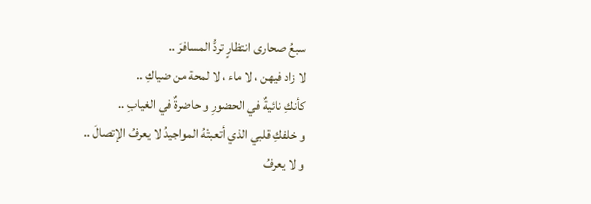سبعُ صحارى انتظارٍ تردُّ المسافرَ ..
لا زاد فيهن ، لا ماء ، لا لمحة من ضياكِ ..
كأنكِ نائيةٌ في الحضورِ و حاضرةٌ في الغيابِ ..
و خلفكِ قلبي الذي أتعبتْهُ المواجيدُ لا يعرفُ الإتصالَ ..
و لا يعرفُ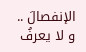الإنفصالَ ..
و لا يعرفُ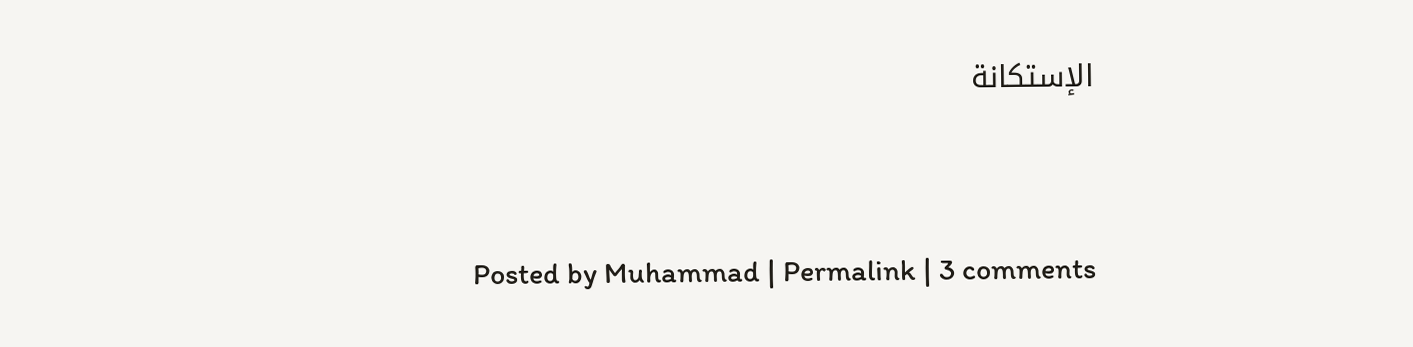الإستكانة


Posted by Muhammad | Permalink | 3 comments